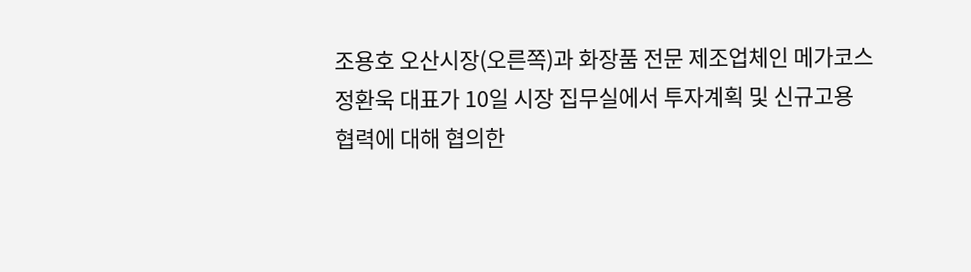조용호 오산시장(오른쪽)과 화장품 전문 제조업체인 메가코스 정환욱 대표가 10일 시장 집무실에서 투자계획 및 신규고용 협력에 대해 협의한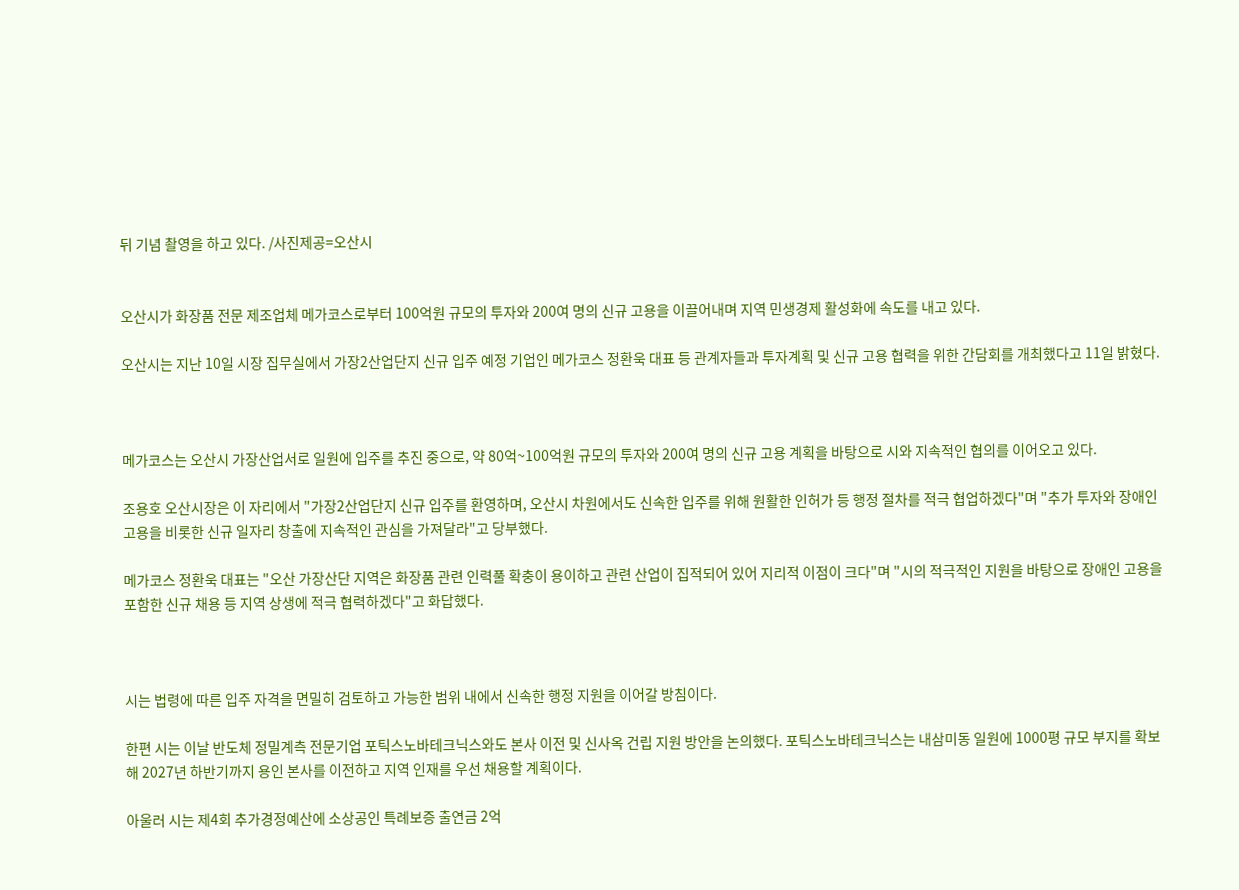뒤 기념 촬영을 하고 있다. /사진제공=오산시


오산시가 화장품 전문 제조업체 메가코스로부터 100억원 규모의 투자와 200여 명의 신규 고용을 이끌어내며 지역 민생경제 활성화에 속도를 내고 있다.

오산시는 지난 10일 시장 집무실에서 가장2산업단지 신규 입주 예정 기업인 메가코스 정환욱 대표 등 관계자들과 투자계획 및 신규 고용 협력을 위한 간담회를 개최했다고 11일 밝혔다.



메가코스는 오산시 가장산업서로 일원에 입주를 추진 중으로, 약 80억~100억원 규모의 투자와 200여 명의 신규 고용 계획을 바탕으로 시와 지속적인 협의를 이어오고 있다.

조용호 오산시장은 이 자리에서 "가장2산업단지 신규 입주를 환영하며, 오산시 차원에서도 신속한 입주를 위해 원활한 인허가 등 행정 절차를 적극 협업하겠다"며 "추가 투자와 장애인 고용을 비롯한 신규 일자리 창출에 지속적인 관심을 가져달라"고 당부했다.

메가코스 정환욱 대표는 "오산 가장산단 지역은 화장품 관련 인력풀 확충이 용이하고 관련 산업이 집적되어 있어 지리적 이점이 크다"며 "시의 적극적인 지원을 바탕으로 장애인 고용을 포함한 신규 채용 등 지역 상생에 적극 협력하겠다"고 화답했다.



시는 법령에 따른 입주 자격을 면밀히 검토하고 가능한 범위 내에서 신속한 행정 지원을 이어갈 방침이다.

한편 시는 이날 반도체 정밀계측 전문기업 포틱스노바테크닉스와도 본사 이전 및 신사옥 건립 지원 방안을 논의했다. 포틱스노바테크닉스는 내삼미동 일원에 1000평 규모 부지를 확보해 2027년 하반기까지 용인 본사를 이전하고 지역 인재를 우선 채용할 계획이다.

아울러 시는 제4회 추가경정예산에 소상공인 특례보증 출연금 2억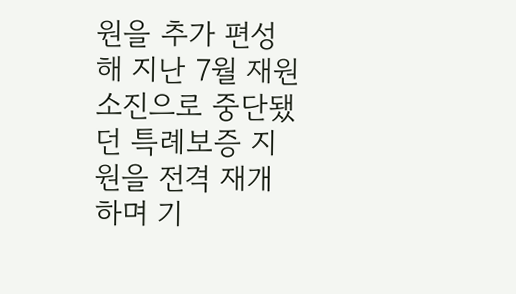원을 추가 편성해 지난 7월 재원 소진으로 중단됐던 특례보증 지원을 전격 재개하며 기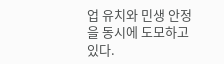업 유치와 민생 안정을 동시에 도모하고 있다.